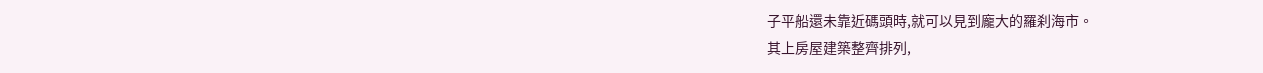子平船還未靠近碼頭時,就可以見到龐大的羅刹海市。
其上房屋建築整齊排列,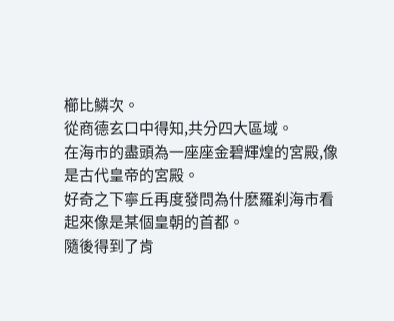櫛比鱗次。
從商德玄口中得知,共分四大區域。
在海市的盡頭為一座座金碧輝煌的宮殿,像是古代皇帝的宮殿。
好奇之下寧丘再度發問為什麽羅刹海市看起來像是某個皇朝的首都。
隨後得到了肯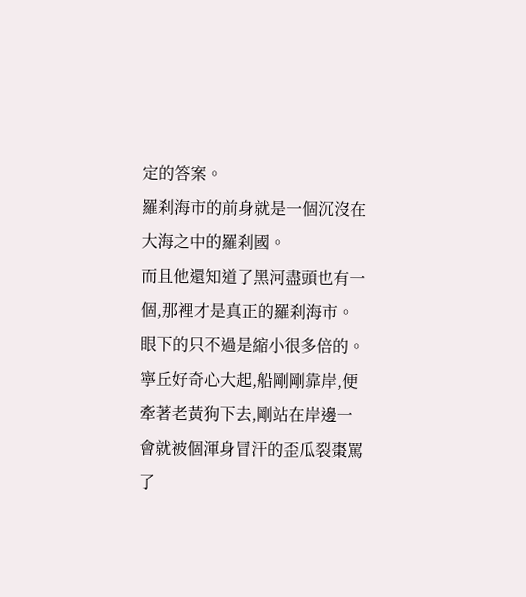定的答案。
羅刹海市的前身就是一個沉沒在大海之中的羅刹國。
而且他還知道了黑河盡頭也有一個,那裡才是真正的羅刹海市。
眼下的只不過是縮小很多倍的。
寧丘好奇心大起,船剛剛靠岸,便牽著老黃狗下去,剛站在岸邊一會就被個渾身冒汗的歪瓜裂棗罵了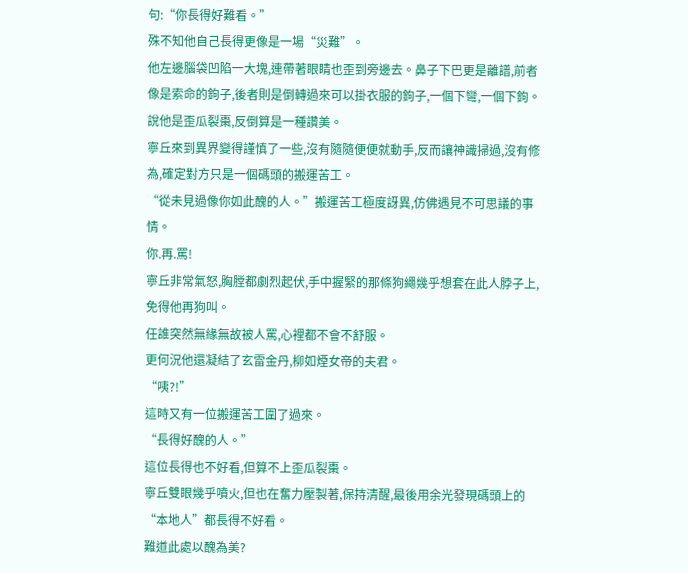句:“你長得好難看。”
殊不知他自己長得更像是一場“災難”。
他左邊腦袋凹陷一大塊,連帶著眼睛也歪到旁邊去。鼻子下巴更是離譜,前者像是索命的鉤子,後者則是倒轉過來可以掛衣服的鉤子,一個下彎,一個下鉤。
說他是歪瓜裂棗,反倒算是一種讚美。
寧丘來到異界變得謹慎了一些,沒有隨隨便便就動手,反而讓神識掃過,沒有修為,確定對方只是一個碼頭的搬運苦工。
“從未見過像你如此醜的人。”搬運苦工極度訝異,仿佛遇見不可思議的事情。
你.再.罵!
寧丘非常氣怒,胸膛都劇烈起伏,手中握緊的那條狗繩幾乎想套在此人脖子上,免得他再狗叫。
任誰突然無緣無故被人罵,心裡都不會不舒服。
更何況他還凝結了玄雷金丹,柳如煙女帝的夫君。
“咦?!”
這時又有一位搬運苦工圍了過來。
“長得好醜的人。”
這位長得也不好看,但算不上歪瓜裂棗。
寧丘雙眼幾乎噴火,但也在奮力壓製著,保持清醒,最後用余光發現碼頭上的“本地人”都長得不好看。
難道此處以醜為美?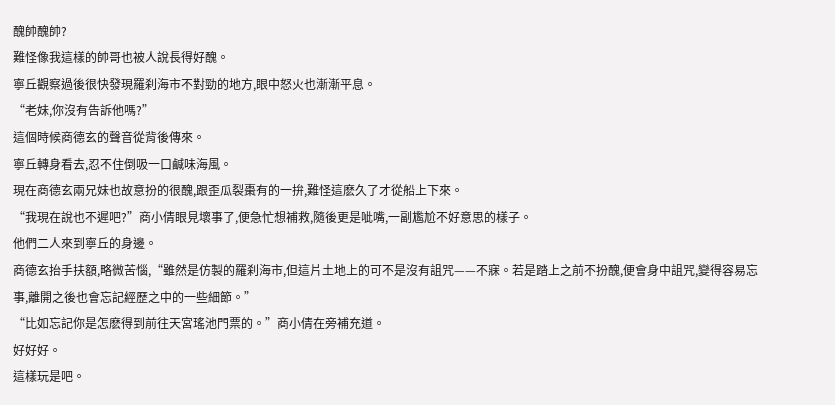醜帥醜帥?
難怪像我這樣的帥哥也被人說長得好醜。
寧丘觀察過後很快發現羅刹海市不對勁的地方,眼中怒火也漸漸平息。
“老妹,你沒有告訴他嗎?”
這個時候商德玄的聲音從背後傳來。
寧丘轉身看去,忍不住倒吸一口鹹味海風。
現在商德玄兩兄妹也故意扮的很醜,跟歪瓜裂棗有的一拚,難怪這麽久了才從船上下來。
“我現在說也不遲吧?”商小倩眼見壞事了,便急忙想補救,隨後更是呲嘴,一副尷尬不好意思的樣子。
他們二人來到寧丘的身邊。
商德玄抬手扶額,略微苦惱,“雖然是仿製的羅刹海市,但這片土地上的可不是沒有詛咒——不寐。若是踏上之前不扮醜,便會身中詛咒,變得容易忘事,離開之後也會忘記經歷之中的一些細節。”
“比如忘記你是怎麽得到前往天宮瑤池門票的。”商小倩在旁補充道。
好好好。
這樣玩是吧。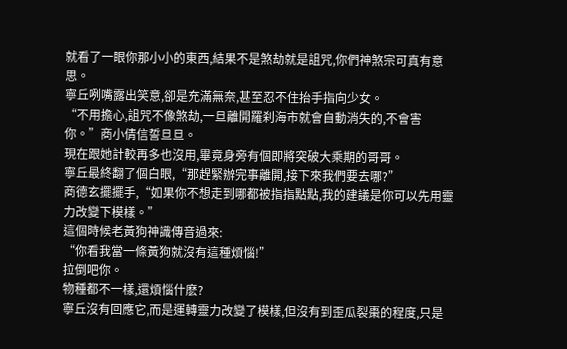就看了一眼你那小小的東西,結果不是煞劫就是詛咒,你們神煞宗可真有意思。
寧丘咧嘴露出笑意,卻是充滿無奈,甚至忍不住抬手指向少女。
“不用擔心,詛咒不像煞劫,一旦離開羅刹海市就會自動消失的,不會害你。”商小倩信誓旦旦。
現在跟她計較再多也沒用,畢竟身旁有個即將突破大乘期的哥哥。
寧丘最終翻了個白眼,“那趕緊辦完事離開,接下來我們要去哪?”
商德玄擺擺手,“如果你不想走到哪都被指指點點,我的建議是你可以先用靈力改變下模樣。”
這個時候老黃狗神識傳音過來:
“你看我當一條黃狗就沒有這種煩惱!”
拉倒吧你。
物種都不一樣,還煩惱什麽?
寧丘沒有回應它,而是運轉靈力改變了模樣,但沒有到歪瓜裂棗的程度,只是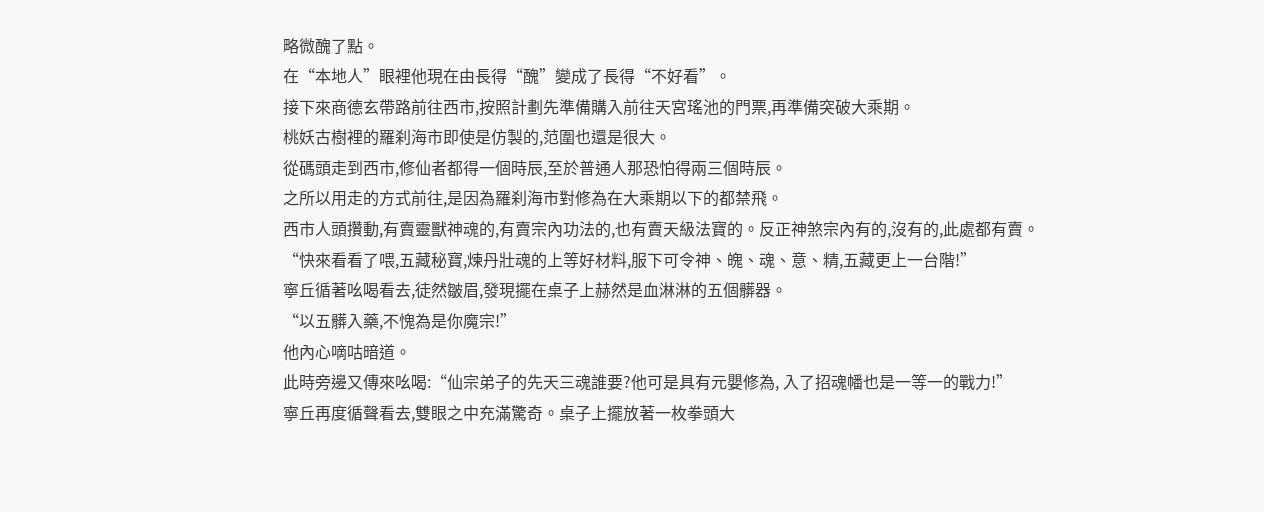略微醜了點。
在“本地人”眼裡他現在由長得“醜”變成了長得“不好看”。
接下來商德玄帶路前往西市,按照計劃先準備購入前往天宮瑤池的門票,再準備突破大乘期。
桃妖古樹裡的羅刹海市即使是仿製的,范圍也還是很大。
從碼頭走到西市,修仙者都得一個時辰,至於普通人那恐怕得兩三個時辰。
之所以用走的方式前往,是因為羅刹海市對修為在大乘期以下的都禁飛。
西市人頭攢動,有賣靈獸神魂的,有賣宗內功法的,也有賣天級法寶的。反正神煞宗內有的,沒有的,此處都有賣。
“快來看看了喂,五藏秘寶,煉丹壯魂的上等好材料,服下可令神、魄、魂、意、精,五藏更上一台階!”
寧丘循著吆喝看去,徒然皺眉,發現擺在桌子上赫然是血淋淋的五個髒器。
“以五髒入藥,不愧為是你魔宗!”
他內心嘀咕暗道。
此時旁邊又傳來吆喝:“仙宗弟子的先天三魂誰要?他可是具有元嬰修為, 入了招魂幡也是一等一的戰力!”
寧丘再度循聲看去,雙眼之中充滿驚奇。桌子上擺放著一枚拳頭大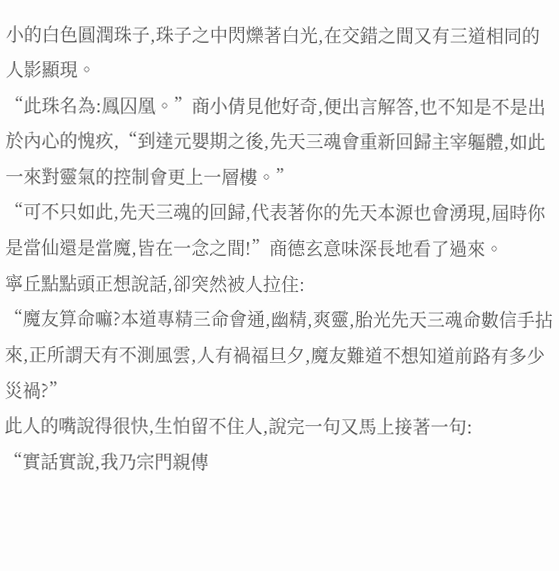小的白色圓潤珠子,珠子之中閃爍著白光,在交錯之間又有三道相同的人影顯現。
“此珠名為:鳳囚凰。”商小倩見他好奇,便出言解答,也不知是不是出於內心的愧疚,“到達元嬰期之後,先天三魂會重新回歸主宰軀體,如此一來對靈氣的控制會更上一層樓。”
“可不只如此,先天三魂的回歸,代表著你的先天本源也會湧現,屆時你是當仙還是當魔,皆在一念之間!”商德玄意味深長地看了過來。
寧丘點點頭正想說話,卻突然被人拉住:
“魔友算命嘛?本道專精三命會通,幽精,爽靈,胎光先天三魂命數信手拈來,正所謂天有不測風雲,人有禍福旦夕,魔友難道不想知道前路有多少災禍?”
此人的嘴說得很快,生怕留不住人,說完一句又馬上接著一句:
“實話實說,我乃宗門親傳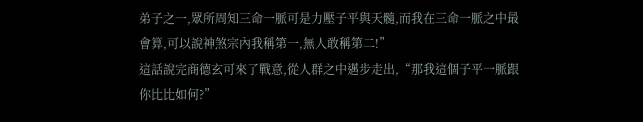弟子之一,眾所周知三命一脈可是力壓子平與天髓,而我在三命一脈之中最會算,可以說神煞宗內我稱第一,無人敢稱第二!”
這話說完商德玄可來了戰意,從人群之中邁步走出,“那我這個子平一脈跟你比比如何?”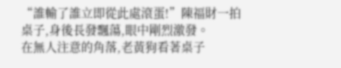“誰輸了誰立即從此處滾蛋!”陳福財一拍桌子,身後長發飄蕩,眼中剛烈激發。
在無人注意的角落,老黃狗看著桌子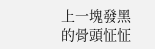上一塊發黑的骨頭怔怔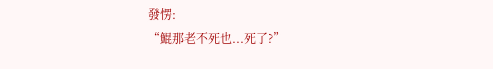發愣:
“鯤那老不死也...死了?”